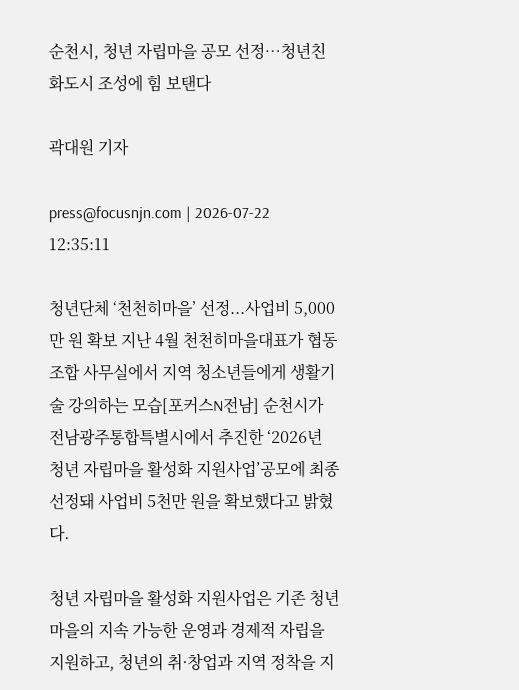순천시, 청년 자립마을 공모 선정…청년친화도시 조성에 힘 보탠다

곽대원 기자

press@focusnjn.com | 2026-07-22 12:35:11

청년단체 ‘천천히마을’ 선정...사업비 5,000만 원 확보 지난 4월 천천히마을대표가 협동조합 사무실에서 지역 청소년들에게 생활기술 강의하는 모습[포커스N전남] 순천시가 전남광주통합특별시에서 추진한 ‘2026년 청년 자립마을 활성화 지원사업’공모에 최종 선정돼 사업비 5천만 원을 확보했다고 밝혔다.

청년 자립마을 활성화 지원사업은 기존 청년마을의 지속 가능한 운영과 경제적 자립을 지원하고, 청년의 취·창업과 지역 정착을 지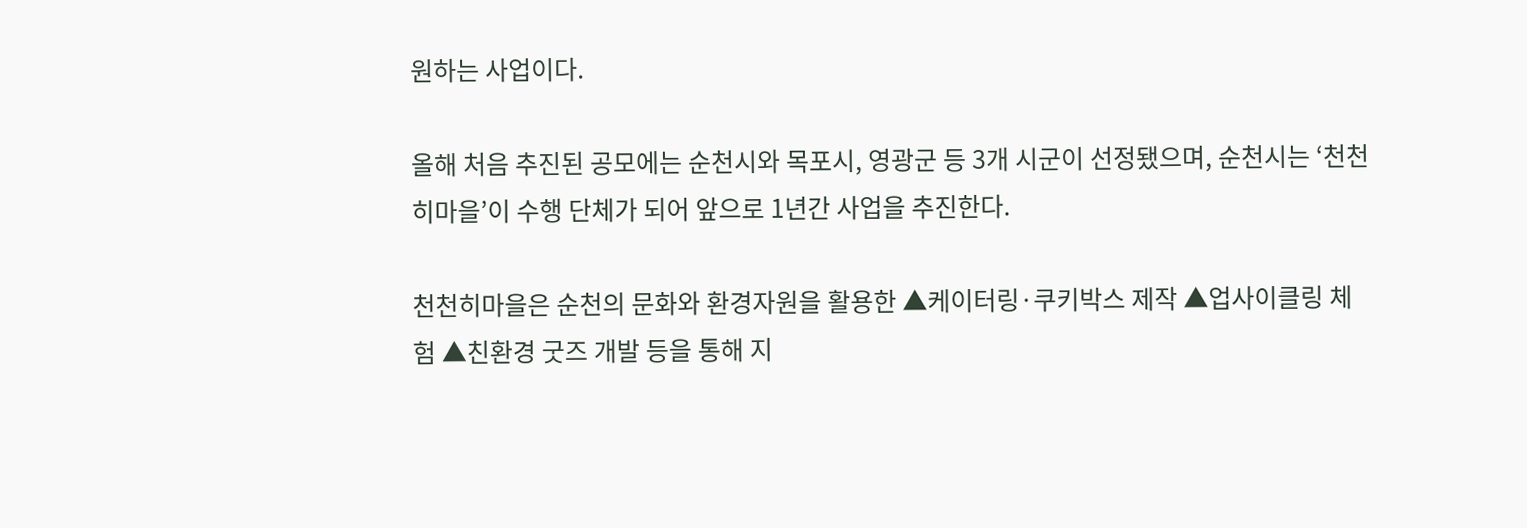원하는 사업이다.

올해 처음 추진된 공모에는 순천시와 목포시, 영광군 등 3개 시군이 선정됐으며, 순천시는 ‘천천히마을’이 수행 단체가 되어 앞으로 1년간 사업을 추진한다.

천천히마을은 순천의 문화와 환경자원을 활용한 ▲케이터링·쿠키박스 제작 ▲업사이클링 체험 ▲친환경 굿즈 개발 등을 통해 지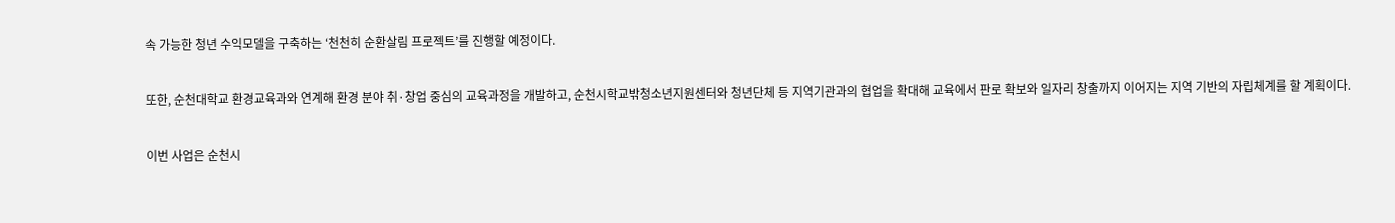속 가능한 청년 수익모델을 구축하는 ‘천천히 순환살림 프로젝트’를 진행할 예정이다.

또한, 순천대학교 환경교육과와 연계해 환경 분야 취·창업 중심의 교육과정을 개발하고, 순천시학교밖청소년지원센터와 청년단체 등 지역기관과의 협업을 확대해 교육에서 판로 확보와 일자리 창출까지 이어지는 지역 기반의 자립체계를 할 계획이다.

이번 사업은 순천시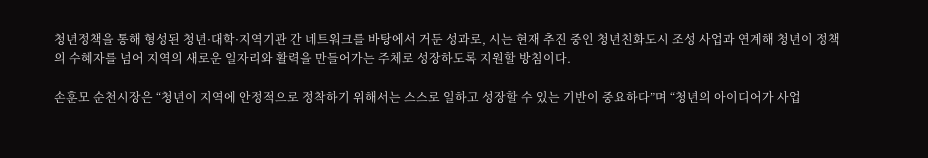청년정책을 통해 형성된 청년·대학·지역기관 간 네트워크를 바탕에서 거둔 성과로, 시는 현재 추진 중인 청년친화도시 조성 사업과 연계해 청년이 정책의 수혜자를 넘어 지역의 새로운 일자리와 활력을 만들어가는 주체로 성장하도록 지원할 방침이다.

손훈모 순천시장은 “청년이 지역에 안정적으로 정착하기 위해서는 스스로 일하고 성장할 수 있는 기반이 중요하다”며 “청년의 아이디어가 사업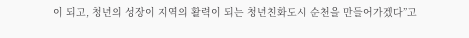이 되고, 청년의 성장이 지역의 활력이 되는 청년친화도시 순천을 만들어가겠다”고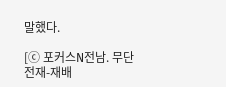말했다.

[ⓒ 포커스N전남. 무단전재-재배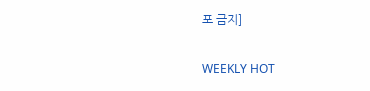포 금지]

WEEKLY HOT